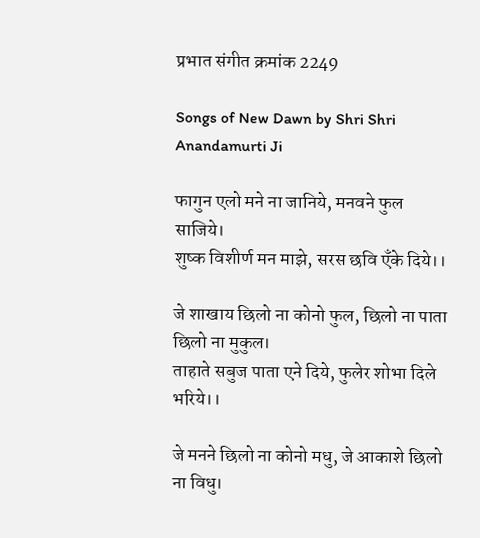प्रभात संगीत क्रमांक 2249

Songs of New Dawn by Shri Shri Anandamurti Ji

फागुन एलो मने ना जानिये, मनवने फुल साजिये।
शुष्क विशीर्ण मन माझे, सरस छवि एँके दिये।।

जे शाखाय छिलो ना कोनो फुल, छिलो ना पाता छिलो ना मुकुल।
ताहाते सबुज पाता एने दिये, फुलेर शोभा दिले भरिये।।

जे मनने छिलो ना कोनो मधु, जे आकाशे छिलो ना विधु।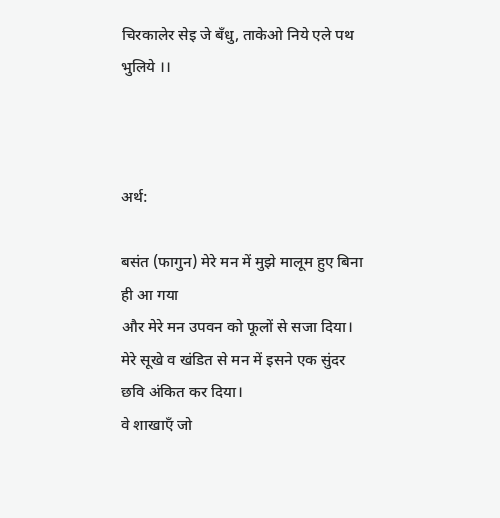चिरकालेर सेइ जे बँधु, ताकेओ निये एले पथ भुलिये ।।



अर्थ:

बसंत (फागुन) मेरे मन में मुझे मालूम हुए बिना ही आ गया
और मेरे मन उपवन को फूलों से सजा दिया।
मेरे सूखे व खंडित से मन में इसने एक सुंदर छवि अंकित कर दिया।
वे शाखाएँ जो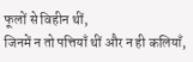फूलों से विहीन थीं,
जिनमें न तो पत्तियाँ थीं और न ही कलियाँ,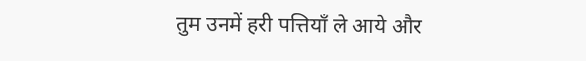तुम उनमें हरी पत्तियाँ ले आये और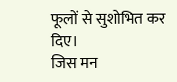फूलों से सुशोभित कर दिए।
जिस मन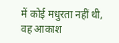में कोई मधुरता नहीं थी,
वह आकाश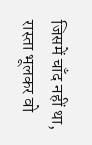जिसमें चाँद नहीं था,
रास्ता भूलकर वो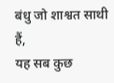बंधु जो शाश्वत साथी हैं,
यह सब कुछ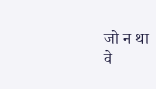जो न था
वे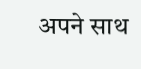अपने साथ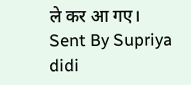ले कर आ गए।
Sent By Supriya didi